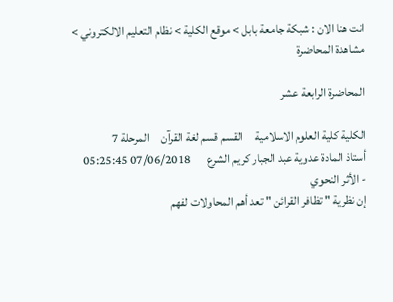انت هنا الان : شبكة جامعة بابل > موقع الكلية > نظام التعليم الالكتروني > مشاهدة المحاضرة

المحاضرة الرابعة عشر

الكلية كلية العلوم الاسلامية     القسم قسم لغة القرآن     المرحلة 7
أستاذ المادة عدوية عبد الجبار كريم الشرع       07/06/2018 05:25:45
- الأثر النحوي
إن نظرية " تظافر القرائن " تعد أهم المحاولات لفهم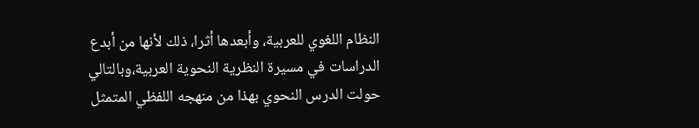النظام اللغوي للعربية، وأبعدها أثرا، ذلك لأنها من أبدع الدراسات في مسيرة النظرية النحوية العربية،وبالتالي حولت الدرس النحوي بهذا من منهجه اللفظي المتمثل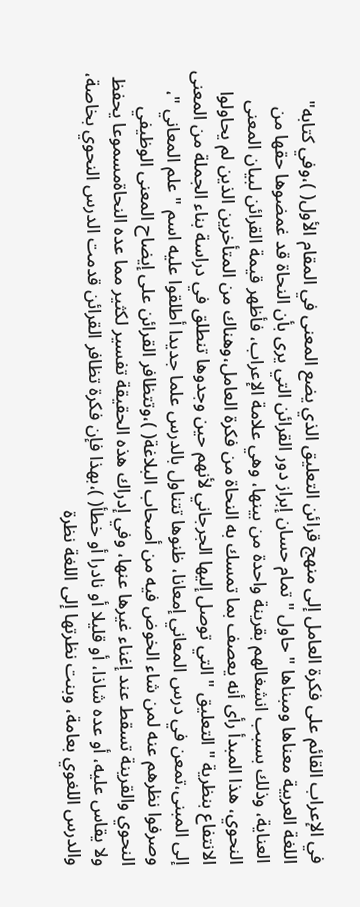في الإعراب القائم على فكرة العامل إلى منهج قرائن التعليق الذي يضع المعنى في المقام الأول( )،وفي كتابه" اللغة العربية معناها ومبناها " حاول " تمام حسان إبراز دور القرائن التي يرى بأن النحاة قد غمضوها حقها من العناية، وذلك بسبب انشغالهم بقرينة واحدة من بينها، وهي علامة الإعراب، فأظهر قيمة القرائن لبيان المعنى النحوي، هذا المبدأ رأى أنه يعصف بما تمسك به النحاة من فكرة العامل،وهناك من المتأخرين الذين لم يحاولوا الانتفاع بنظرية " التعليق " التي توصل إليها الجرجاني لأنهم حين وجدوها تنطلق في دراسة بناء الجملة من المعنى إلى المبنى،تمعن في درس المعاني إمعانا، ظنوها تتناول بالدرس علما جديدا أطلقوا عليه اسم " علم المعاني "، وصرفوا نظرهم عنه لمن شاء الخوض فيه من أصحاب البلاغة( )،وتتظافر القرائن على إيضاح المعنى الوظيفي النحوي والقرينة تسقط عند إغناء غيرها عنها، وفي إدراك هذه الحقيقة تفسير لكثير مما عده النحاةمسموعا يحفظ ولا يقاس عليه، أو عده شاذا، أو قليلا أو نادرا أو خطأ( )،بهذا فإن فكرة تظافر القرائن قدمت الدرس النحوي بخاصة، والدرس اللغوي بعامة، وبنت نظرتها إلى اللغة نظرة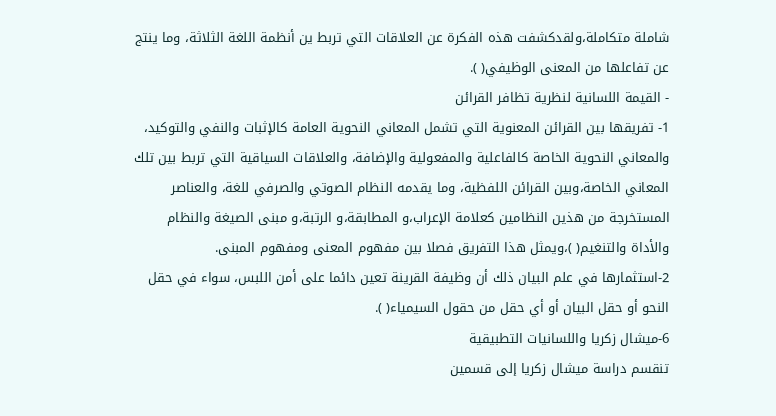شاملة متكاملة،ولقدكشفت هذه الفكرة عن العلاقات التي تربط ين أنظمة اللغة الثلاثة، وما ينتج عن تفاعلها من المعنى الوظيفي( ).
- القيمة اللسانية لنظرية تظافر القرائن
1- تفريقها بين القرائن المعنوية التي تشمل المعاني النحوية العامة كالإثبات والنفي والتوكيد، والمعاني النحوية الخاصة كالفاعلية والمفعولية والإضافة، والعلاقات السياقية التي تربط بين تلك المعاني الخاصة،وبين القرائن اللفظية، وما يقدمه النظام الصوتي والصرفي للغة، والعناصر المستخرجة من هذين النظامين كعلامة الإعراب،و المطابقة،و الرتبة،و مبنى الصيغة والنظام والأداة والتنغيم( )،ويمثل هذا التفريق فصلا بين مفهوم المعنى ومفهوم المبنى.
2-استثمارها في علم البيان ذلك أن وظيفة القرينة تعين دائما على أمن اللبس، سواء في حقل النحو أو حقل البيان أو أي حقل من حقول السيمياء( ).
6-ميشال زكريا واللسانيات التطبيقية
تنقسم دراسة ميشال زكريا إلى قسمين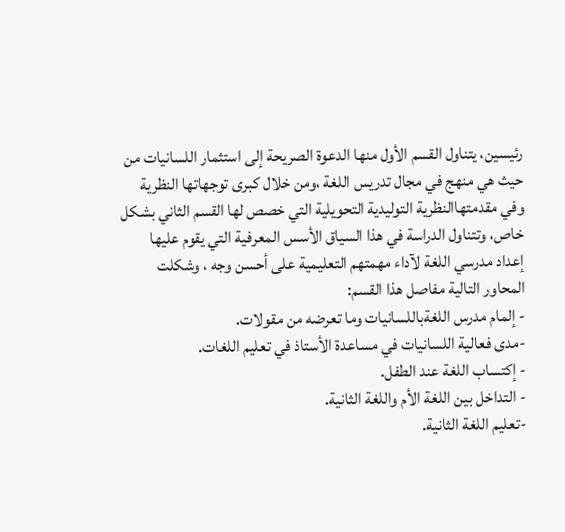رئيسين، يتناول القسم الأول منها الدعوة الصريحة إلى استثمار اللسانيات من حيث هي منهج في مجال تدريس اللغة ،ومن خلال كبرى توجهاتها النظرية وفي مقدمتهاالنظرية التوليدية التحويلية التي خصص لها القسم الثاني بشكل خاص، وتتناول الدراسة في هذا السياق الأسس المعرفية التي يقوم عليها إعداد مدرسي اللغة لآداء مهمتهم التعليمية على أحسن وجه ، وشكلت المحاور التالية مفاصل هذا القسم:
- إلمام مدرس اللغةباللسانيات وما تعرضه من مقولات.
-مدى فعالية اللسانيات في مساعدة الأستاذ في تعليم اللغات.
- إكتساب اللغة عند الطفل.
- التداخل بين اللغة الأم واللغة الثانية.
-تعليم اللغة الثانية.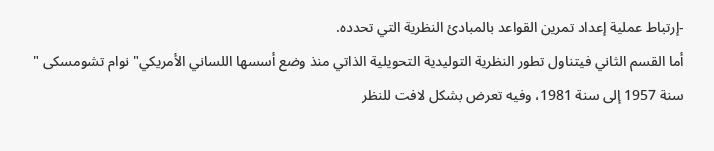-إرتباط عملية إعداد تمرين القواعد بالمبادئ النظرية التي تحدده.
أما القسم الثاني فيتناول تطور النظرية التوليدية التحويلية الذاتي منذ وضع أسسها اللساني الأمريكي" نوام تشومسكى " سنة 1957 إلى سنة 1981، وفيه تعرض بشكل لافت للنظر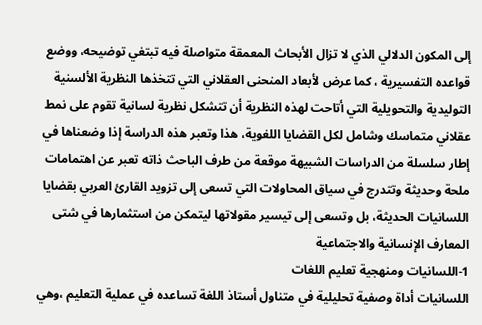إلى المكون الدلالي الذي لا تزال الأبحاث المعمقة متواصلة فيه تبتغي توضيحه، ووضع قواعده التفسيرية ، كما عرض لأبعاد المنحنى العقلاني التي تتخذها النظرية الألسنية التوليدية والتحويلية التي أتاحت لهذه النظرية أن تتشكل نظرية لسانية تقوم على نمط عقلاني متماسك وشامل لكل القضايا اللغوية، هذا وتعبر هذه الدراسة إذا وضعناها في إطار سلسلة من الدراسات الشبيهة موقعة من طرف الباحث ذاته تعبر عن اهتمامات ملحة وحديثة وتتدرج في سياق المحاولات التي تسعى إلى تزويد القارئ العربي بقضايا اللسانيات الحديثة، بل وتسعى إلى تيسير مقولاتها ليتمكن من استثمارها في شتى المعارف الإنسانية والاجتماعية
1-اللسانيات ومنهجية تعليم اللغات
اللسانيات أداة وصفية تحليلية في متناول أستاذ اللغة تساعده في عملية التعليم ،وهي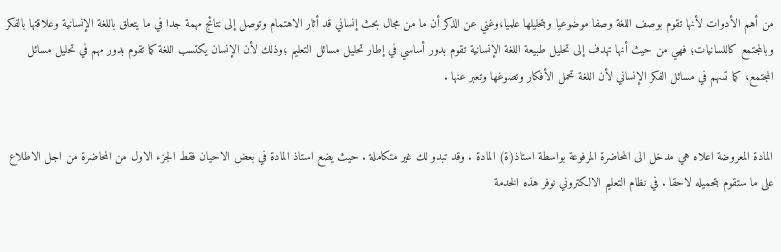من أهم الأدوات لأنها تقوم بوصف اللغة وصفا موضوعيا وبتحليلها علميا،وغني عن الذكر أن ما من مجال بحث إنساني قد أثار الاهتمام وتوصل إلى نتائج مهمة جدا في ما يتعلق باللغة الإنسانية وعلاقتها بالفكر وبالمجتمع كاللسانيات؛ فهي من حيث أنها تهدف إلى تحليل طبيعة اللغة الإنسانية تقوم بدور أساسي في إطار تحليل مسائل التعليم ؛وذلك لأن الإنسان يكتسب اللغة كما تقوم بدور مهم في تحليل مسائل المجتمع، كما تسهم في مسائل الفكر الإنساني لأن اللغة تحمل الأفكار وتصوغها وتعبر عنها .


المادة المعروضة اعلاه هي مدخل الى المحاضرة المرفوعة بواسطة استاذ(ة) المادة . وقد تبدو لك غير متكاملة . حيث يضع استاذ المادة في بعض الاحيان فقط الجزء الاول من المحاضرة من اجل الاطلاع على ما ستقوم بتحميله لاحقا . في نظام التعليم الالكتروني نوفر هذه الخدمة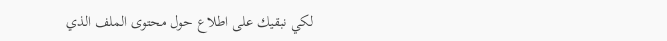لكي نبقيك على اطلاع حول محتوى الملف الذي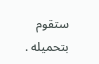ستقوم بتحميله .